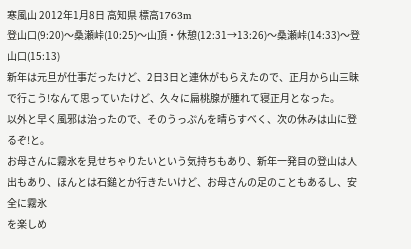寒風山 2012年1月8日 高知県 標高1763m
登山口(9:20)〜桑瀬峠(10:25)〜山頂・休憩(12:31→13:26)〜桑瀬峠(14:33)〜登山口(15:13)
新年は元旦が仕事だったけど、2日3日と連休がもらえたので、正月から山三昧で行こう!なんて思っていたけど、久々に扁桃腺が腫れて寝正月となった。
以外と早く風邪は治ったので、そのうっぷんを晴らすべく、次の休みは山に登るぞ!と。
お母さんに霧氷を見せちゃりたいという気持ちもあり、新年一発目の登山は人出もあり、ほんとは石鎚とか行きたいけど、お母さんの足のこともあるし、安全に霧氷
を楽しめ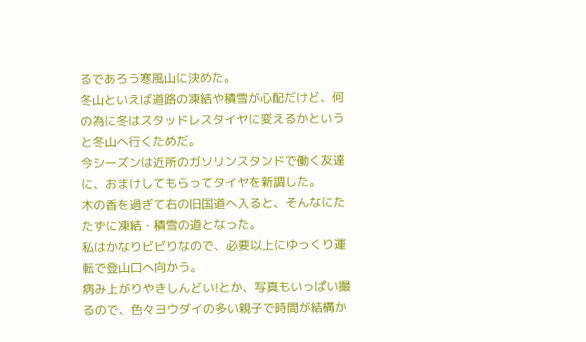るであろう寒風山に決めた。
冬山といえば道路の凍結や積雪が心配だけど、何の為に冬はスタッドレスタイヤに変えるかというと冬山へ行くためだ。
今シーズンは近所のガソリンスタンドで働く友達に、おまけしてもらってタイヤを新調した。
木の香を過ぎて右の旧国道へ入ると、そんなにたたずに凍結・積雪の道となった。
私はかなりビビりなので、必要以上にゆっくり運転で登山口へ向かう。
病み上がりやきしんどい!とか、写真もいっぱい撮るので、色々ヨウダイの多い親子で時間が結構か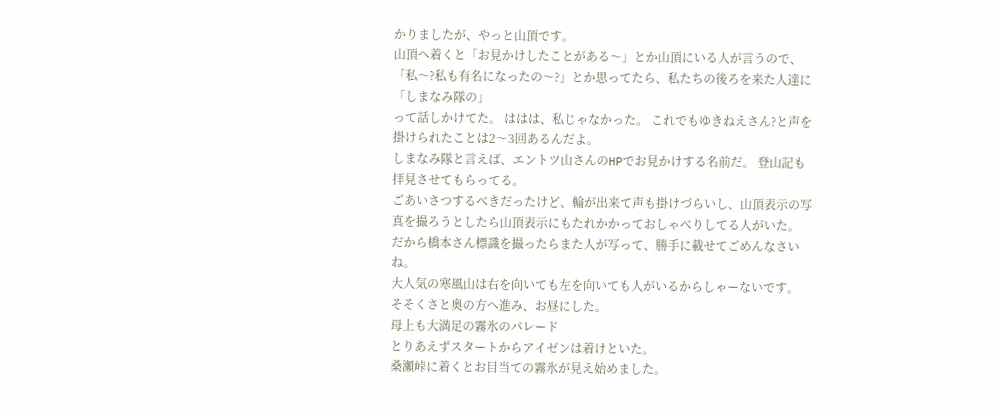かりましたが、やっと山頂です。
山頂へ着くと「お見かけしたことがある〜」とか山頂にいる人が言うので、「私〜?私も有名になったの〜?」とか思ってたら、私たちの後ろを来た人達に「しまなみ隊の」
って話しかけてた。 ははは、私じゃなかった。 これでもゆきねえさん?と声を掛けられたことは2〜3回あるんだよ。
しまなみ隊と言えば、エントツ山さんのHPでお見かけする名前だ。 登山記も拝見させてもらってる。
ごあいさつするべきだったけど、輪が出来て声も掛けづらいし、山頂表示の写真を撮ろうとしたら山頂表示にもたれかかっておしゃべりしてる人がいた。
だから橋本さん標識を撮ったらまた人が写って、勝手に載せてごめんなさいね。
大人気の寒風山は右を向いても左を向いても人がいるからしゃーないです。
そそくさと奥の方へ進み、お昼にした。
母上も大満足の霧氷のパレード
とりあえずスタートからアイゼンは着けといた。
桑瀬峠に着くとお目当ての霧氷が見え始めました。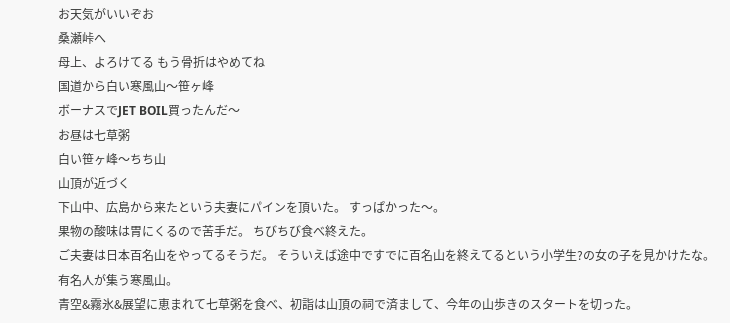お天気がいいぞお
桑瀬峠へ
母上、よろけてる もう骨折はやめてね
国道から白い寒風山〜笹ヶ峰
ボーナスでJET BOIL買ったんだ〜
お昼は七草粥
白い笹ヶ峰〜ちち山
山頂が近づく
下山中、広島から来たという夫妻にパインを頂いた。 すっぱかった〜。
果物の酸味は胃にくるので苦手だ。 ちびちび食べ終えた。
ご夫妻は日本百名山をやってるそうだ。 そういえば途中ですでに百名山を終えてるという小学生?の女の子を見かけたな。
有名人が集う寒風山。
青空&霧氷&展望に恵まれて七草粥を食べ、初詣は山頂の祠で済まして、今年の山歩きのスタートを切った。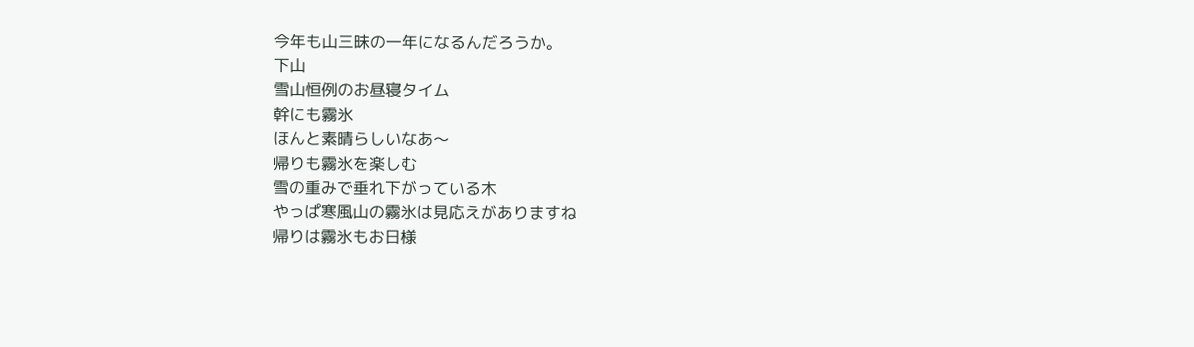今年も山三昧の一年になるんだろうか。
下山
雪山恒例のお昼寝タイム
幹にも霧氷
ほんと素晴らしいなあ〜
帰りも霧氷を楽しむ
雪の重みで垂れ下がっている木
やっぱ寒風山の霧氷は見応えがありますね
帰りは霧氷もお日様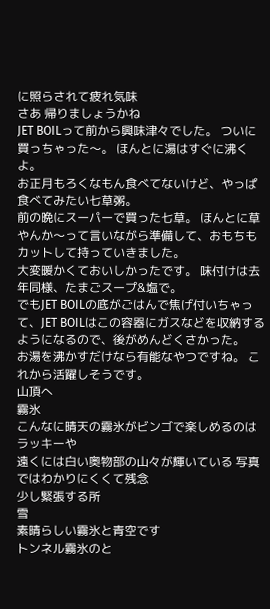に照らされて疲れ気味
さあ 帰りましょうかね
JET BOILって前から興味津々でした。 ついに買っちゃった〜。 ほんとに湯はすぐに沸くよ。
お正月もろくなもん食べてないけど、やっぱ食べてみたい七草粥。
前の晩にスーパーで買った七草。 ほんとに草やんか〜って言いながら準備して、おもちもカットして持っていきました。
大変暖かくておいしかったです。 味付けは去年同様、たまごスープ&塩で。
でもJET BOILの底がごはんで焦げ付いちゃって、JET BOILはこの容器にガスなどを収納するようになるので、後がめんどくさかった。
お湯を沸かすだけなら有能なやつですね。 これから活躍しそうです。
山頂へ
霧氷
こんなに晴天の霧氷がビンゴで楽しめるのはラッキーや
遠くには白い奥物部の山々が輝いている 写真ではわかりにくくて残念
少し緊張する所
雪
素晴らしい霧氷と青空です
トンネル霧氷のと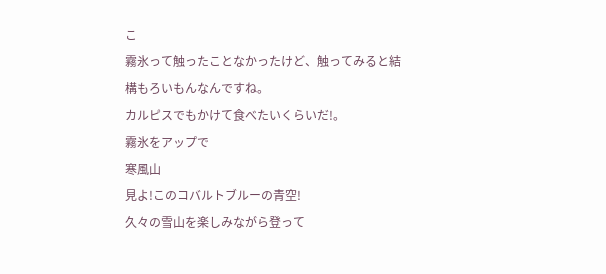こ
霧氷って触ったことなかったけど、触ってみると結構もろいもんなんですね。
カルピスでもかけて食べたいくらいだ!。
霧氷をアップで
寒風山
見よ!このコバルトブルーの青空!
久々の雪山を楽しみながら登って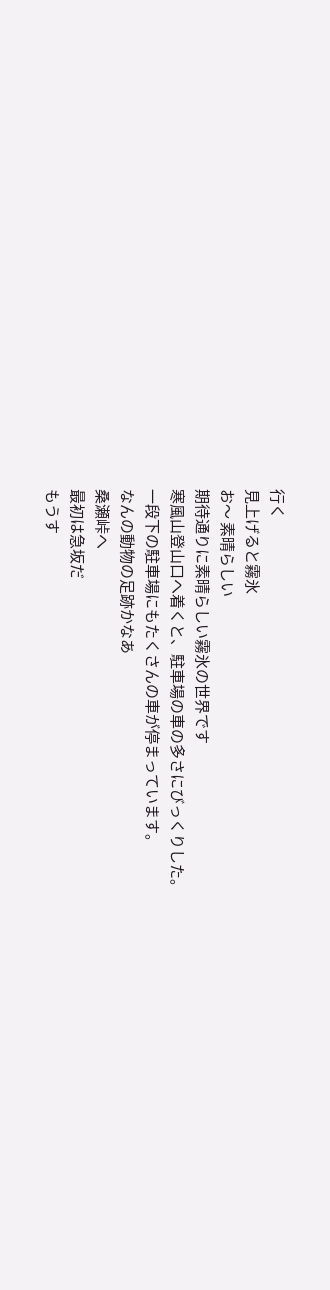行く
見上げると霧氷
お〜 素晴らしい
期待通りに素晴らしい霧氷の世界です
寒風山登山口へ着くと、駐車場の車の多さにびっくりした。
一段下の駐車場にもたくさんの車が停まっています。
なんの動物の足跡かなあ
桑瀬峠へ
最初は急坂だ
もうす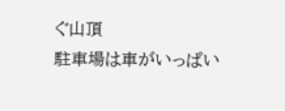ぐ山頂
駐車場は車がいっぱい